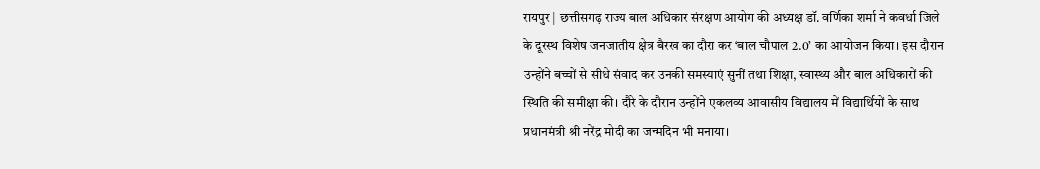रायपुर | छत्तीसगढ़ राज्य बाल अधिकार संरक्षण आयोग की अध्यक्ष डॉ. वर्णिका शर्मा ने कवर्धा जिले के दूरस्थ विशेष जनजातीय क्षेत्र बैरख का दौरा कर ‘बाल चौपाल 2.0’ का आयोजन किया। इस दौरान उन्होंने बच्चों से सीधे संवाद कर उनकी समस्याएं सुनीं तथा शिक्षा, स्वास्थ्य और बाल अधिकारों की स्थिति की समीक्षा की। दौरे के दौरान उन्होंने एकलव्य आवासीय विद्यालय में विद्यार्थियों के साथ प्रधानमंत्री श्री नरेंद्र मोदी का जन्मदिन भी मनाया।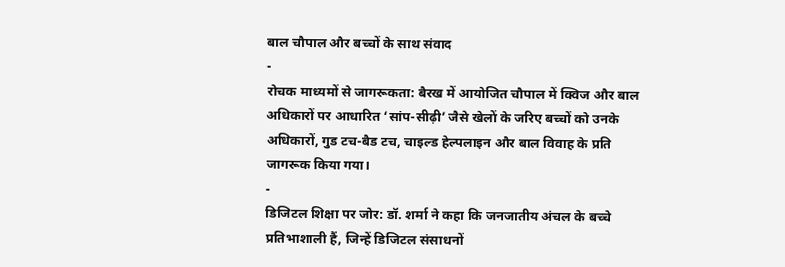बाल चौपाल और बच्चों के साथ संवाद
-
रोचक माध्यमों से जागरूकता: बैरख में आयोजित चौपाल में क्विज और बाल अधिकारों पर आधारित ‘सांप-सीढ़ी’ जैसे खेलों के जरिए बच्चों को उनके अधिकारों, गुड टच-बैड टच, चाइल्ड हेल्पलाइन और बाल विवाह के प्रति जागरूक किया गया।
-
डिजिटल शिक्षा पर जोर: डॉ. शर्मा ने कहा कि जनजातीय अंचल के बच्चे प्रतिभाशाली हैं, जिन्हें डिजिटल संसाधनों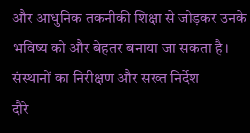और आधुनिक तकनीकी शिक्षा से जोड़कर उनके भविष्य को और बेहतर बनाया जा सकता है।
संस्थानों का निरीक्षण और सख्त निर्देश
दौरे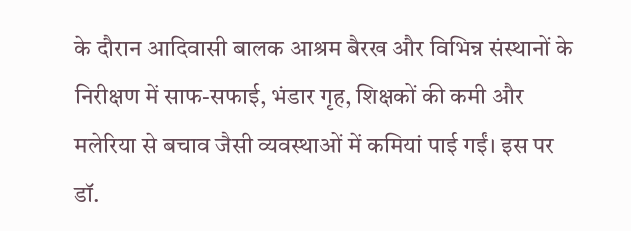के दौरान आदिवासी बालक आश्रम बैरख और विभिन्न संस्थानों के निरीक्षण में साफ-सफाई, भंडार गृह, शिक्षकों की कमी और मलेरिया से बचाव जैसी व्यवस्थाओं में कमियां पाई गईं। इस पर डॉ.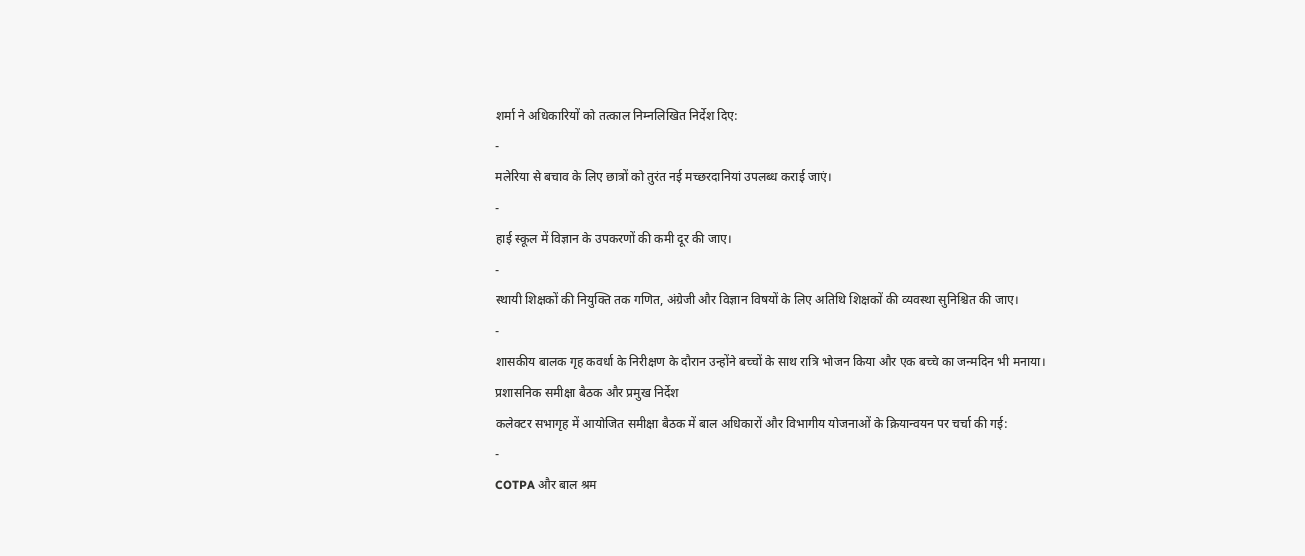शर्मा ने अधिकारियों को तत्काल निम्नलिखित निर्देश दिए:
-
मलेरिया से बचाव के लिए छात्रों को तुरंत नई मच्छरदानियां उपलब्ध कराई जाएं।
-
हाई स्कूल में विज्ञान के उपकरणों की कमी दूर की जाए।
-
स्थायी शिक्षकों की नियुक्ति तक गणित, अंग्रेजी और विज्ञान विषयों के लिए अतिथि शिक्षकों की व्यवस्था सुनिश्चित की जाए।
-
शासकीय बालक गृह कवर्धा के निरीक्षण के दौरान उन्होंने बच्चों के साथ रात्रि भोजन किया और एक बच्चे का जन्मदिन भी मनाया।
प्रशासनिक समीक्षा बैठक और प्रमुख निर्देश
कलेक्टर सभागृह में आयोजित समीक्षा बैठक में बाल अधिकारों और विभागीय योजनाओं के क्रियान्वयन पर चर्चा की गई:
-
COTPA और बाल श्रम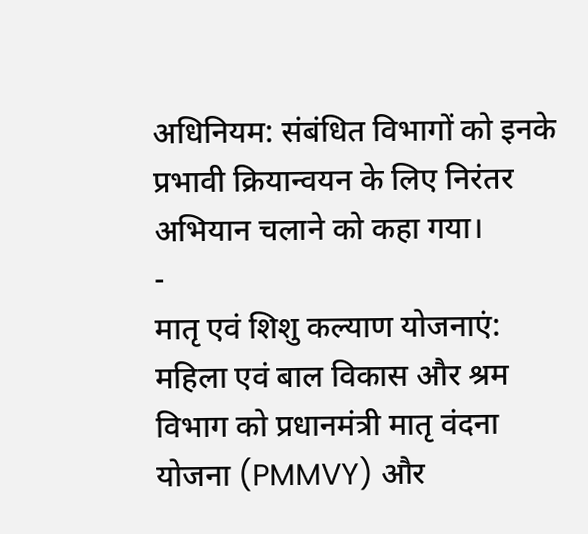अधिनियम: संबंधित विभागों को इनके प्रभावी क्रियान्वयन के लिए निरंतर अभियान चलाने को कहा गया।
-
मातृ एवं शिशु कल्याण योजनाएं: महिला एवं बाल विकास और श्रम विभाग को प्रधानमंत्री मातृ वंदना योजना (PMMVY) और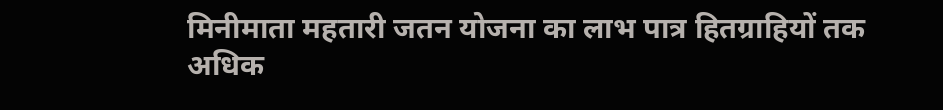मिनीमाता महतारी जतन योजना का लाभ पात्र हितग्राहियों तक अधिक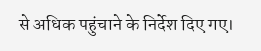से अधिक पहुंचाने के निर्देश दिए गए।